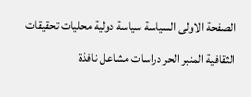الصفحة الاولى السياسة سياسة دولية محليات تحقيقات الثقافية المنبر الحر دراسات مشاعل نافذة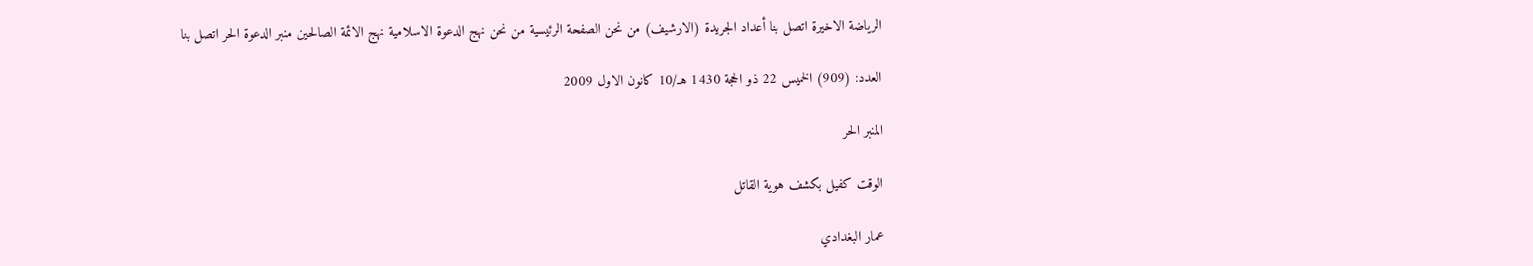الرياضة الاخيرة اتصل بنا أعداد الجريدة (الارشيف) من نحن الصفحة الرئيسية من نحن نهج الدعوة الاسلامية نهج الائمة الصالحين منبر الدعوة الحر اتصل بنا

العدد: (909) الخميس 22 ذو الحجة 1430 هـ/10 كانون الاول 2009

المنبر الحر

الوقت كفيل بكشف هوية القاتل

عمار البغدادي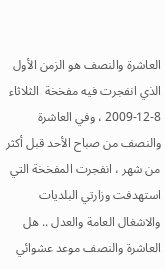العاشرة والنصف هو الزمن الأول الذي انفجرت فيه مفخخة  الثلاثاء 8-12-2009 ، وفي العاشرة والنصف من صباح الأحد قبل أكثر من شهر ، انفجرت المفخخة التي استهدفت وزارتي البلديات والاشغال العامة والعدل .. هل العاشرة والنصف موعد عشوائي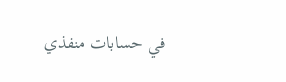في حسابات منفذي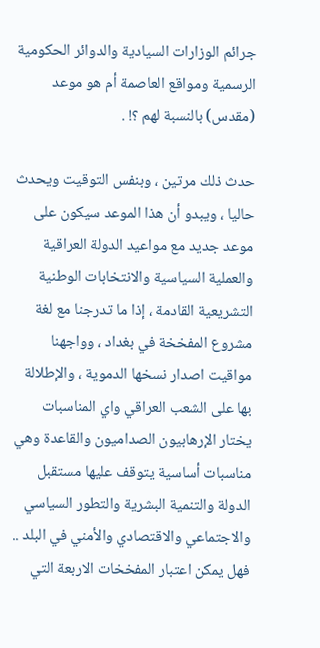جرائم الوزارات السيادية والدوائر الحكومية الرسمية ومواقع العاصمة أم هو موعد (مقدس) بالنسبة لهم ؟! .

حدث ذلك مرتين ، وبنفس التوقيت ويحدث حاليا ، ويبدو أن هذا الموعد سيكون على موعد جديد مع مواعيد الدولة العراقية والعملية السياسية والانتخابات الوطنية التشريعية القادمة ، إذا ما تدرجنا مع لغة مشروع المفخخة في بغداد ، وواجهنا مواقيت اصدار نسخها الدموية ، والإطلالة بها على الشعب العراقي واي المناسبات يختار الإرهابيون الصداميون والقاعدة وهي مناسبات أساسية يتوقف عليها مستقبل الدولة والتنمية البشرية والتطور السياسي والاجتماعي والاقتصادي والأمني في البلد .. فهل يمكن اعتبار المفخخات الاربعة التي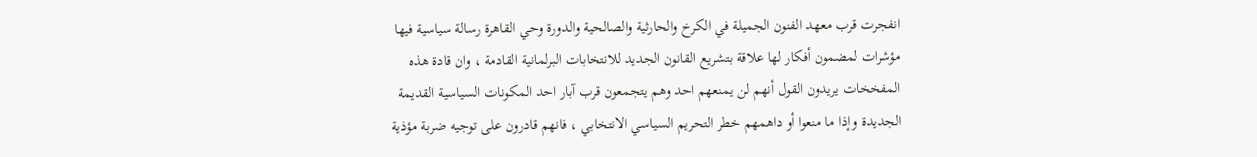انفجرت قرب معهد الفنون الجميلة في الكرخ والحارثية والصالحية والدورة وحي القاهرة رسالة سياسية فيها مؤشرات لمضمون أفكار لها علاقة بتشريع القانون الجديد للانتخابات البرلمانية القادمة ، وان قادة هذه المفخخات يريدون القول أنهم لن يمنعهم احد وهم يتجمعون قرب آبار احد المكونات السياسية القديمة الجديدة وإذا ما منعوا أو داهمهم خطر التحريم السياسي الانتخابي ، فانهم قادرون على توجيه ضربة مؤذية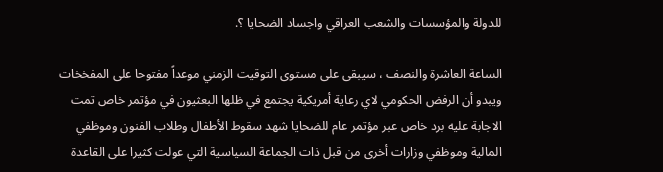للدولة والمؤسسات والشعب العراقي واجساد الضحايا ؟.

الساعة العاشرة والنصف ، سيبقى على مستوى التوقيت الزمني موعداً مفتوحا على المفخخات ويبدو أن الرفض الحكومي لاي رعاية أمريكية يجتمع في ظلها البعثيون في مؤتمر خاص تمت الاجابة عليه برد خاص عبر مؤتمر عام للضحايا شهد سقوط الأطفال وطلاب الفنون وموظفي المالية وموظفي وزارات أخرى من قبل ذات الجماعة السياسية التي عولت كثيرا على القاعدة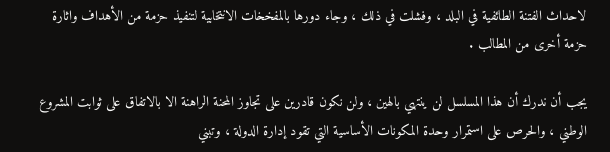لاحداث الفتنة الطائفية في البلد ، وفشلت في ذلك ، وجاء دورها بالمفخخات الانتخابية لتنفيذ حزمة من الأهداف واثارة حزمة أخرى من المطالب .

يجب أن ندرك أن هذا المسلسل لن ينتهي بالهين ، ولن نكون قادرين على تجاوز المحنة الراهنة الا بالاتفاق على ثوابت المشروع الوطني ، والحرص على استمرار وحدة المكونات الأساسية التي تقود إدارة الدولة ، وتبني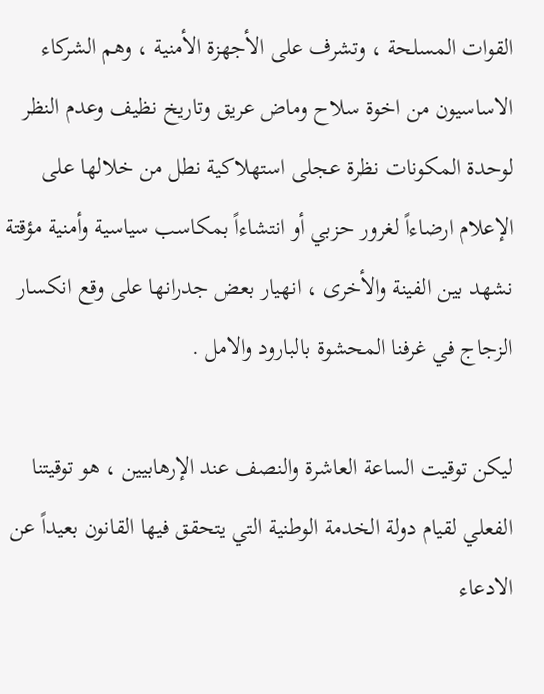القوات المسلحة ، وتشرف على الأجهزة الأمنية ، وهم الشركاء الاساسيون من اخوة سلاح وماض عريق وتاريخ نظيف وعدم النظر لوحدة المكونات نظرة عجلى استهلاكية نطل من خلالها على الإعلام ارضاءاً لغرور حزبي أو انتشاءاً بمكاسب سياسية وأمنية مؤقتة نشهد بين الفينة والأخرى ، انهيار بعض جدرانها على وقع انكسار الزجاج في غرفنا المحشوة بالبارود والامل .

ليكن توقيت الساعة العاشرة والنصف عند الإرهابيين ، هو توقيتنا الفعلي لقيام دولة الخدمة الوطنية التي يتحقق فيها القانون بعيداً عن الادعاء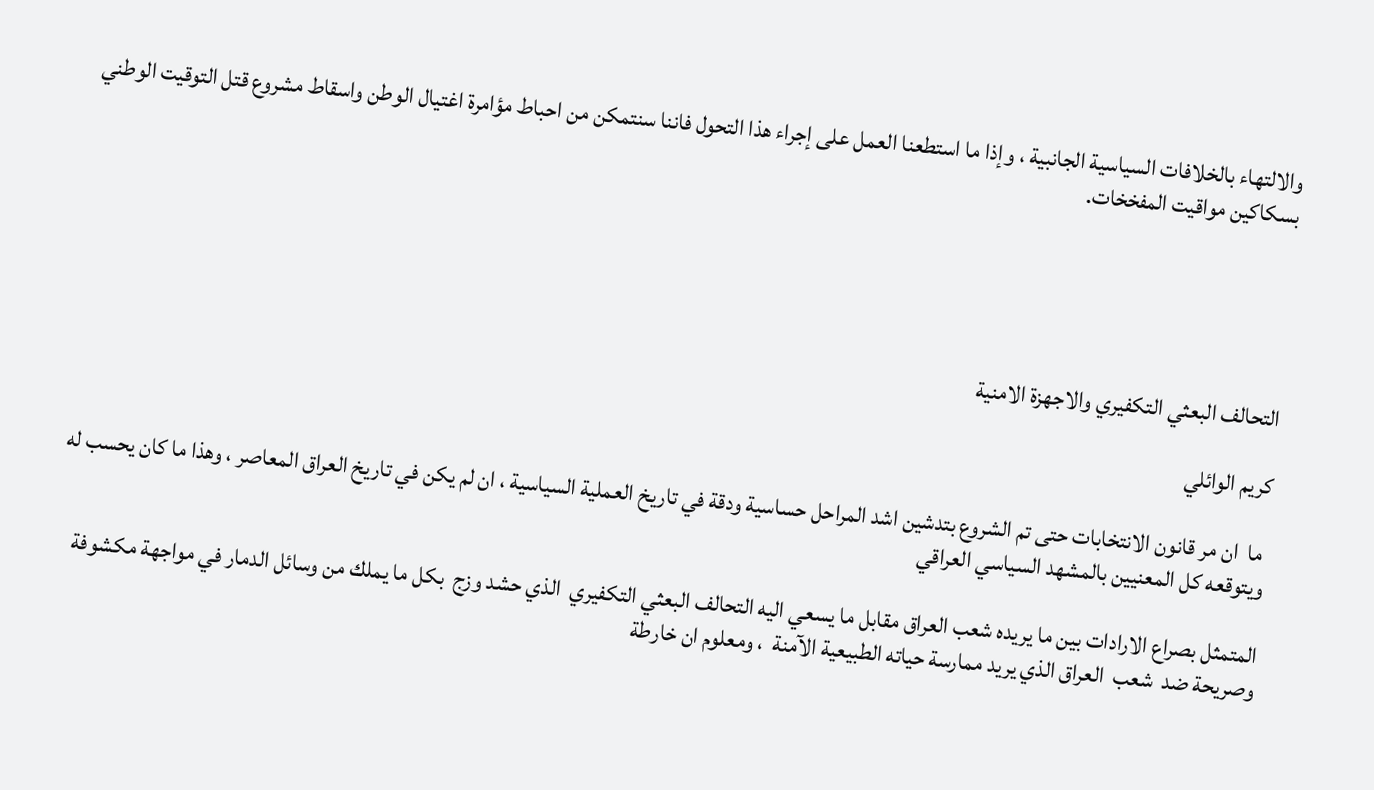والالتهاء بالخلافات السياسية الجانبية ، وإذا ما استطعنا العمل على إجراء هذا التحول فاننا سنتمكن من احباط مؤامرة اغتيال الوطن واسقاط مشروع قتل التوقيت الوطني بسكاكين مواقيت المفخخات.





التحالف البعثي التكفيري والاجهزة الامنية

كريم الوائلي

 ما  ان مر قانون الانتخابات حتى تم الشروع بتدشين اشد المراحل حساسية ودقة في تاريخ العملية السياسية ، ان لم يكن في تاريخ العراق المعاصر ، وهذا ما كان يحسب له ويتوقعه كل المعنيين بالمشهد السياسي العراقي

المتمثل بصراع الارادات بين ما يريده شعب العراق مقابل ما يسعي اليه التحالف البعثي التكفيري  الذي حشد وزج  بكل ما يملك من وسائل الدمار في مواجهة مكشوفة وصريحة ضد  شعب  العراق الذي يريد ممارسة حياته الطبيعية الآمنة  ، ومعلوم ان خارطة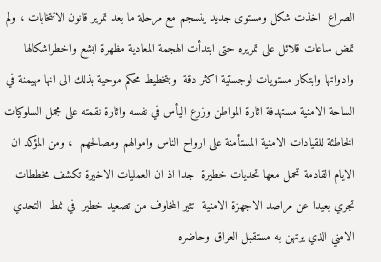الصراع  اخذت شكل ومستوى جديد ينسجم مع مرحلة ما بعد تمرير قانون الانتخابات ، ولم تمض ساعات قلائل على تمريره حتى ابتدأت الهجمة المعادية مظهرة ابشع واخطراشكالها وادواتها وابتكار مستويات لوجستية اكثر دقة  وبتخطيط محكم موحية بذلك الى انها مهيمنة في الساحة الامنية مستهدفة اثارة المواطن وزرع اليأس في نفسه واثارة نقمته على مجمل السلوكيات  الخاطئة للقيادات الامنية المستأمنة على ارواح الناس واموالهم ومصالحهم  ، ومن المؤكد ان الايام القادمة تحمل معها تحديات خطيرة  جدا اذ ان العمليات الاخيرة تكشف مخططات تجري بعيدا عن مراصد الاجهزة الامنية  تثير المخاوف من تصعيد خطير  في نمط  التحدي الامني الذي يرتهن به مستقبل العراق وحاضره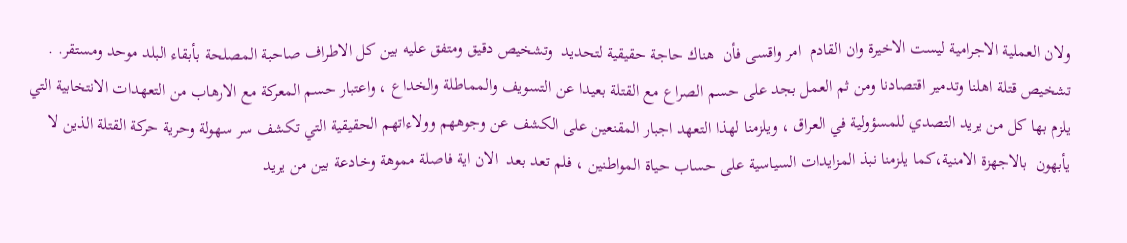ولان العملية الاجرامية ليست الاخيرة وان القادم  امر واقسى فأن  هناك حاجة حقيقية لتحديد  وتشخيص دقيق ومتفق عليه بين كل الاطراف صاحبة المصلحة بأبقاء البلد موحد ومستقر. . تشخيص قتلة اهلنا وتدمير اقتصادنا ومن ثم العمل بجد على حسم الصراع مع القتلة بعيدا عن التسويف والمماطلة والخداع ، واعتبار حسم المعركة مع الارهاب من التعهدات الانتخابية التي يلزم بها كل من يريد التصدي للمسؤولية في العراق ، ويلزمنا لهذا التعهد اجبار المقنعين على الكشف عن وجوههم وولاءاتهم الحقيقية التي تكشف سر سهولة وحرية حركة القتلة الذين لا يأبهون  بالاجهزة الامنية،كما يلزمنا نبذ المزايدات السياسية على حساب حياة المواطنين ، فلم تعد بعد  الان اية فاصلة مموهة وخادعة بين من يريد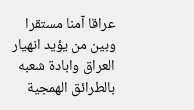عراقا آمنا مستقرا وبين من يؤيد انهيار العراق وابادة شعبه بالطرائق الهمجية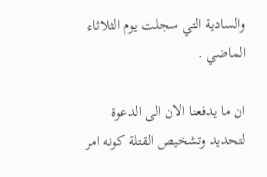والسادية التي سجلت يوم الثلاثاء الماضي .

ان ما يدفعنا الان الى الدعوة لتحديد وتشخيص القتلة كونه امر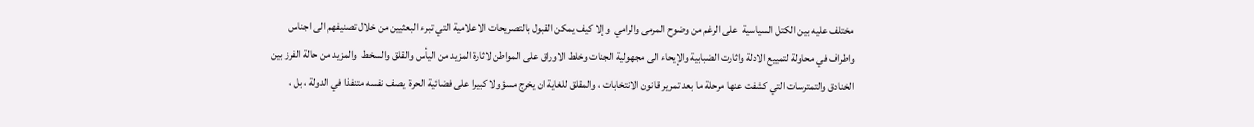مختلف عليه بين الكتل السياسية  على الرغم من وضوح المرمى والرامي  وإلا كيف يمكن القبول بالتصريحات الاعلامية التي تبرء البعثيين من خلال تصنيفهم الى اجناس واطراف في محاولة لتمييع الادلة واثارت الضبابية والإيحاء الى مجهولية الجنات وخلط الاوراق على المواطن لاثارة المزيد من اليأس والقلق والسخط  والمزيد من حالة الفرز بين الخنادق والتمترسات التي كشفت عنها مرحلة ما بعد تمرير قانون الانتخابات ، والمقلق للغاية ان يخرج مسؤولا كبيرا على فضائية الحرة  يصف نفسه متنفذا في الدولة ، بل ،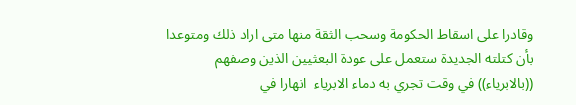وقادرا على اسقاط الحكومة وسحب الثقة منها متى اراد ذلك ومتوعدا بأن كتلته الجديدة ستعمل على عودة البعثيين الذين وصفهم ((بالابرياء)) في وقت تجري به دماء الابرياء  انهارا في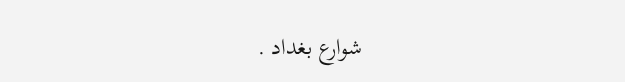شوارع بغداد .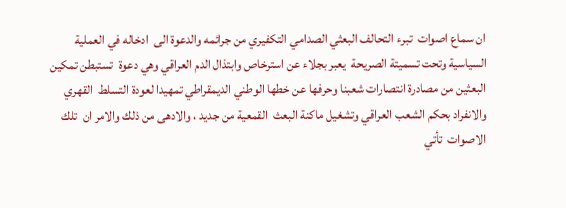ان سماع اصوات  تبرء التحالف البعثي الصدامي التكفيري من جرائمه والدعوة الى  ادخاله في العملية السياسية وتحت تسميتة الصريحة  يعبر بجلاء عن استرخاص وابتذال الدم العراقي وهي دعوة  تستبطن تمكين البعثين من مصادرة انتصارات شعبنا وحرفها عن خطها الوطني الديمقراطي تمهيدا لعودة التسلط  القهري والانفراد بحكم الشعب العراقي وتشغيل ماكنة البعث  القمعية من جديد ، والادهى من ذلك والامر ان  تلك الاصوات  تأتي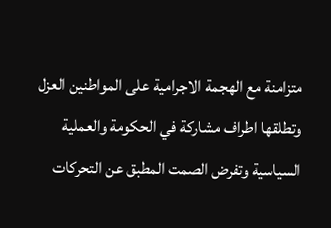متزامنة مع الهجمة الاجرامية على المواطنين العزل وتطلقها اطراف مشاركة في الحكومة والعملية السياسية وتفرض الصمت المطبق عن التحركات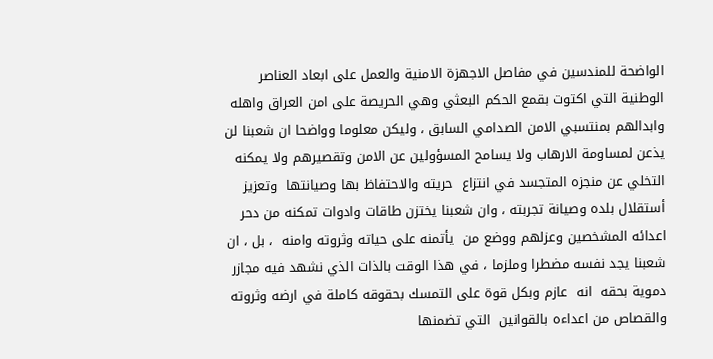الواضحة للمندسين في مفاصل الاجهزة الامنية والعمل على ابعاد العناصر الوطنية التي اكتوت بقمع الحكم البعثي وهي الحريصة على امن العراق واهله وابدالهم بمنتسبي الامن الصدامي السابق ، وليكن معلوما وواضحا ان شعبنا لن يذعن لمساومة الارهاب ولا يسامح المسؤولين عن الامن وتقصيرهم ولا يمكنه التخلي عن منجزه المتجسد في انتزاع  حريته والاحتفاظ بها وصيانتها  وتعزيز أستقلال بلده وصيانة تجربته ، وان شعبنا يختزن طاقات وادوات تمكنه من دحر اعدائه المشخصين وعزلهم ووضع من  يأتمنه على حياته وثروته وامنه  ، بل ، ان شعبنا يجد نفسه مضطرا وملزما ، في هذا الوقت بالذات الذي نشهد فيه مجازر دموية بحقه  انه  عازم وبكل قوة على التمسك بحقوقه كاملة في ارضه وثروته والقصاص من اعداءه بالقوانين  التي تضمنها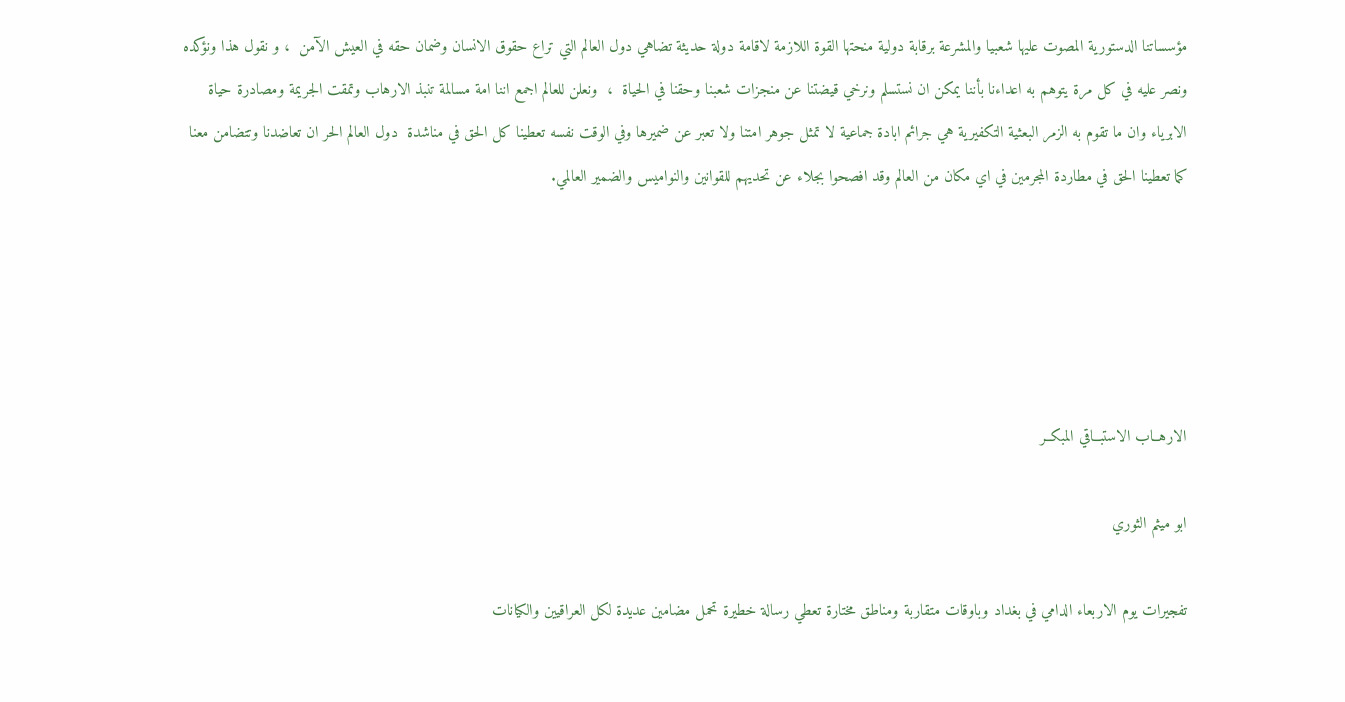مؤسساتنا الدستورية المصوت عليها شعبيا والمشرعة برقابة دولية منحتها القوة اللازمة لاقامة دولة حديثة تضاهي دول العالم التي تراع حقوق الانسان وضمان حقه في العيش الآمن  ، و نقول هذا ونؤكده ونصر عليه في كل مرة يتوهم به اعداءنا بأننا يمكن ان نستسلم ونرخي قيضتنا عن منجزات شعبنا وحقنا في الحياة  ،  ونعلن للعالم اجمع اننا امة مسالمة تنبذ الارهاب وتمقت الجريمة ومصادرة حياة الابرياء وان ما تقوم به الزمر البعثية التكفيرية هي جرائم ابادة جماعية لا تمثل جوهر امتنا ولا تعبر عن ضميرها وفي الوقت نفسه تعطينا كل الحق في مناشدة  دول العالم الحر ان تعاضدنا وتتضامن معنا كما تعطينا الحق في مطاردة المجرمين في اي مكان من العالم وقد افصحوا بجلاء عن تحديهم للقوانين والنواميس والضمير العالمي.





الارهــاب الاستبــاقي المبكــر

ابو ميثم الثوري

تفجيرات يوم الاربعاء الدامي في بغداد وباوقات متقاربة ومناطق مختارة تعطي رسالة خطيرة تحمل مضامين عديدة لكل العراقيين والكيانات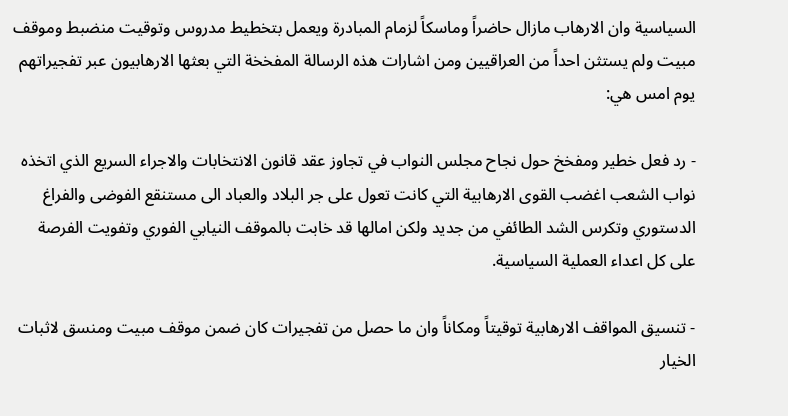السياسية وان الارهاب مازال حاضراً وماسكاً لزمام المبادرة ويعمل بتخطيط مدروس وتوقيت منضبط وموقف مبيت ولم يستثن احداً من العراقيين ومن اشارات هذه الرسالة المفخخة التي بعثها الارهابيون عبر تفجيراتهم يوم امس هي:

- رد فعل خطير ومفخخ حول نجاح مجلس النواب في تجاوز عقد قانون الانتخابات والاجراء السريع الذي اتخذه نواب الشعب اغضب القوى الارهابية التي كانت تعول على جر البلاد والعباد الى مستنقع الفوضى والفراغ الدستوري وتكرس الشد الطائفي من جديد ولكن امالها قد خابت بالموقف النيابي الفوري وتفويت الفرصة على كل اعداء العملية السياسية.

- تنسيق المواقف الارهابية توقيتاً ومكاناً وان ما حصل من تفجيرات كان ضمن موقف مبيت ومنسق لاثبات الخيار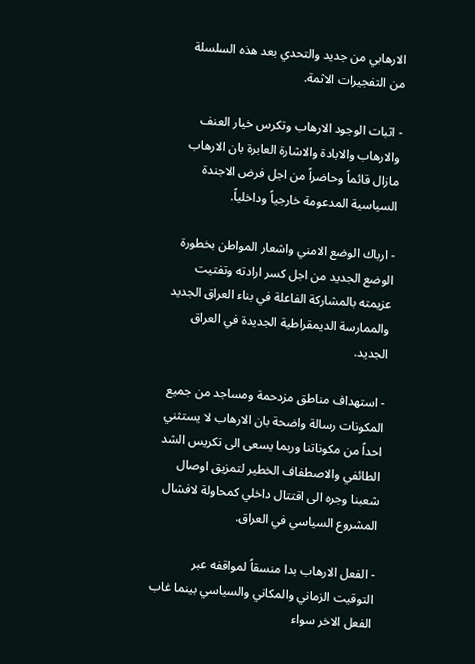الارهابي من جديد والتحدي بعد هذه السلسلة من التفجيرات الاثمة.

- اثبات الوجود الارهاب وتكرس خيار العنف والارهاب والابادة والاشارة العابرة بان الارهاب مازال قائماً وحاضراً من اجل فرض الاجندة السياسية المدعومة خارجياً وداخلياً.

- ارباك الوضع الامني واشعار المواطن بخطورة الوضع الجديد من اجل كسر ارادته وتفتيت عزيمته بالمشاركة الفاعلة في بناء العراق الجديد والممارسة الديمقراطية الجديدة في العراق الجديد.

- استهداف مناطق مزدحمة ومساجد من جميع المكونات رسالة واضحة بان الارهاب لا يستثني احداً من مكوناتنا وربما يسعى الى تكريس الشد الطائفي والاصطفاف الخطير لتمزيق اوصال شعبنا وجره الى اقتتال داخلي كمحاولة لافشال المشروع السياسي في العراق.

- الفعل الارهاب بدا منسقاً لمواقفه عبر التوقيت الزماني والمكاني والسياسي بينما غاب الفعل الاخر سواء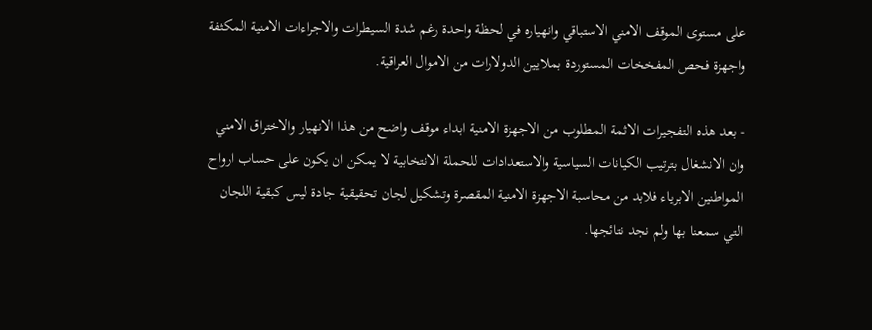على مستوى الموقف الامني الاستباقي وانهياره في لحظة واحدة رغم شدة السيطرات والاجراءات الامنية المكثفة واجهزة فحص المفخخات المستوردة بملايين الدولارات من الاموال العراقية.

- بعد هذه التفجيرات الاثمة المطلوب من الاجهزة الامنية ابداء موقف واضح من هذا الانهيار والاختراق الامني وان الانشغال بترتيب الكيانات السياسية والاستعدادات للحملة الانتخابية لا يمكن ان يكون على حساب ارواح المواطنين الابرياء فلابد من محاسبة الاجهزة الامنية المقصرة وتشكيل لجان تحقيقية جادة ليس كبقية اللجان التي سمعنا بها ولم نجد نتائجها.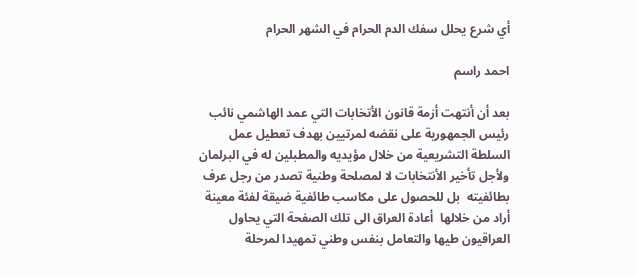أي شرع يحلل سفك الدم الحرام في الشهر الحرام

احمد راسم

بعد أن أنتهت أزمة قانون الأتخابات التي عمد الهاشمي نائب رئيس الجمهورية على نقضه لمرتيين بهدف تعطيل عمل السلطة التشريعية من خلال مؤيديه والمطبلين له في البرلمان ولأجل تأخير الأنتخابات لا لمصلحة وطنية تصدر من رجل عرف بطائفيته  بل للحصول على مكاسب طائفية ضيقة لفئة معينة أراد من خلالها  أعادة العراق الى تلك الصفحة التي يحاول العراقيون طيها والتعامل بنفس وطني تمهيدا لمرحلة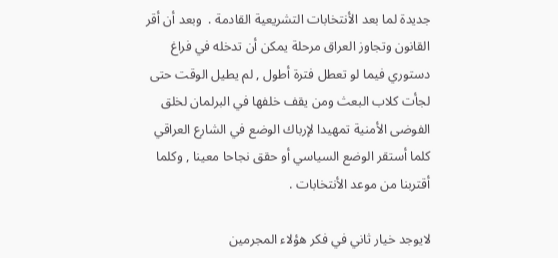جديدة لما بعد الأنتخابات التشريعية القادمة .  وبعد أن أقر القانون وتجاوز العراق مرحلة يمكن أن تدخله في فراغ دستوري فيما لو تعطل فترة أطول , لم يطيل الوقت حتى لجأت كلاب البعث ومن يقف خلفها في البرلمان لخلق الفوضى الأمنية تمهيدا لإرباك الوضع في الشارع العراقي كلما أستقر الوضع السياسي أو حقق نجاحا معينا , وكلما أقتربنا من موعد الأنتخابات .

لايوجد خيار ثاني في فكر هؤلاء المجرمين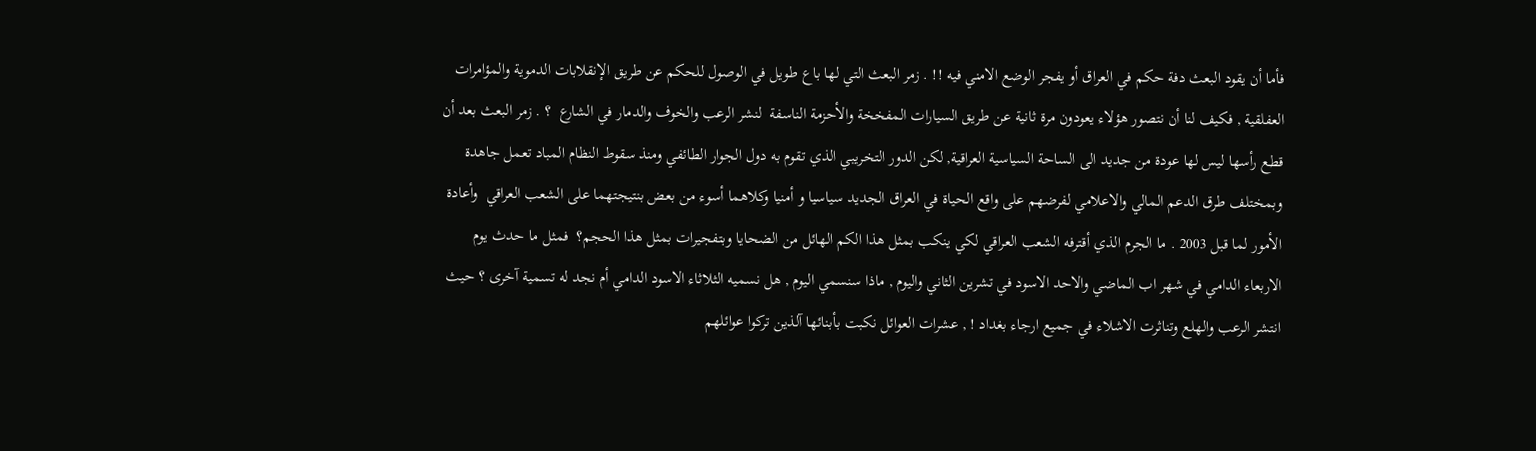فأما أن يقود البعث دفة حكم في العراق أو يفجر الوضع الامني فيه !! . زمر البعث التي لها باع طويل في الوصول للحكم عن طريق الإنقلابات الدموية والمؤامرات العفلقية , فكيف لنا أن نتصور هؤلاء يعودون مرة ثانية عن طريق السيارات المفخخة والأحزمة الناسفة  لنشر الرعب والخوف والدمار في الشارع  ؟ . زمر البعث بعد أن قطع رأسها ليس لها عودة من جديد الى الساحة السياسية العراقية, لكن الدور التخريبي الذي تقوم به دول الجوار الطائفي ومنذ سقوط النظام المباد تعمل جاهدة وبمختلف طرق الدعم المالي والاعلامي لفرضهم على واقع الحياة في العراق الجديد سياسيا و أمنيا وكلاهما أسوء من بعض بنتيجتهما على الشعب العراقي  وأعادة الأمور لما قبل 2003 . ما الجرم الذي أقترفه الشعب العراقي لكي ينكب بمثل هذا الكم الهائل من الضحايا وبتفجيرات بمثل هذا الحجم؟  فمثل ما حدث يوم الاربعاء الدامي في شهر اب الماضي والاحد الاسود في تشرين الثاني واليوم , ماذا سنسمي اليوم , هل نسميه الثلاثاء الاسود الدامي أم نجد له تسمية آخرى ؟ حيث انتشر الرعب والهلع وتناثرت الاشلاء في جميع ارجاء بغداد ! , عشرات العوائل نكبت بأبنائها آلذين تركوا عوائلهم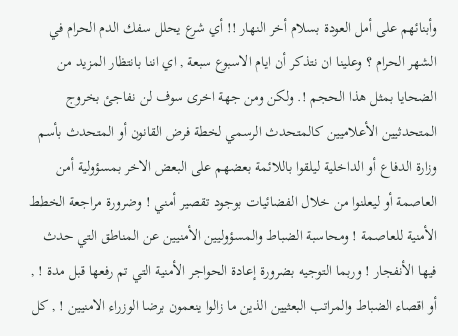وأبنائهم على أمل العودة بسلام أخر النهار !! أي شرع يحلل سفك الدم الحرام في الشهر الحرام ؟ وعلينا ان نتذكر أن ايام الاسبوع سبعة , اي اننا بانتظار المزيد من الضحايا بمثل هذا الحجم !. ولكن ومن جهة اخرى سوف لن نفاجئ بخروج المتحدثيين الأعلاميين كالمتحدث الرسمي لخطة فرض القانون أو المتحدث بأسم وزارة الدفاع أو الداخلية ليلقوا باللائمة بعضهم على البعض الاخر بمسؤولية أمن العاصمة أو ليعلنوا من خلال الفضائيات بوجود تقصير أمني ! وضرورة مراجعة الخطط الأمنية للعاصمة ! ومحاسبة الضباط والمسؤوليين الأمنيين عن المناطق التي حدث فيها الأنفجار ! وربما التوجيه بضرورة إعادة الحواجر الأمنية التي تم رفعها قبل مدة ! , أو اقصاء الضباط والمراتب البعثيين الذين ما زالوا ينعمون برضا الوزراء الامنيين ! , كل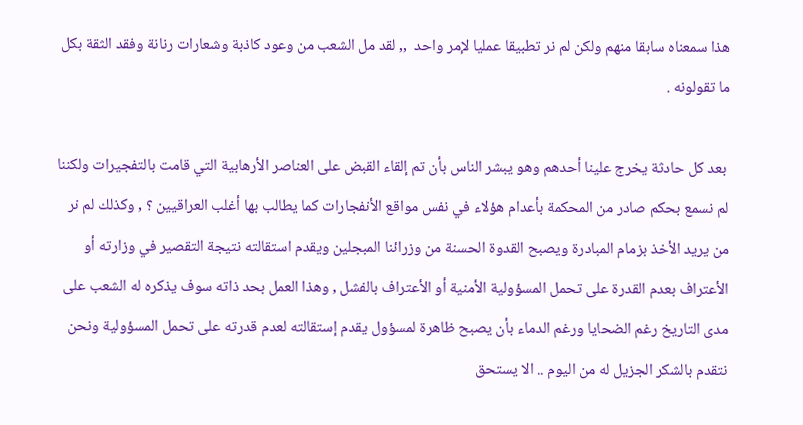هذا سمعناه سابقا منهم ولكن لم نر تطبيقا عمليا لإمر واحد  ,, لقد مل الشعب من وعود كاذبة وشعارات رنانة وفقد الثقة بكل ما تقولونه .

 بعد كل حادثة يخرج علينا أحدهم وهو يبشر الناس بأن تم إلقاء القبض على العناصر الأرهابية التي قامت بالتفجيرات ولكننا لم نسمع بحكم صادر من المحكمة بأعدام هؤلاء في نفس مواقع الأنفجارات كما يطالب بها أغلب العراقيين ؟ , وكذلك لم نر من يريد الأخذ بزمام المبادرة ويصبح القدوة الحسنة من وزرائنا المبجلين ويقدم استقالته نتيجة التقصير في وزارته أو الأعتراف بعدم القدرة على تحمل المسؤولية الأمنية أو الأعتراف بالفشل , وهذا العمل بحد ذاته سوف يذكره له الشعب على مدى التاريخ رغم الضحايا ورغم الدماء بأن يصبح ظاهرة لمسؤول يقدم إستقالته لعدم قدرته على تحمل المسؤولية ونحن نتقدم بالشكر الجزيل له من اليوم .. الا يستحق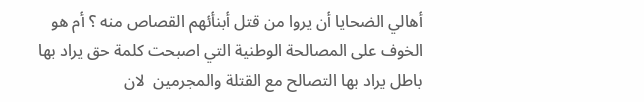أهالي الضحايا أن يروا من قتل أبنأئهم القصاص منه ؟ أم هو الخوف على المصالحة الوطنية التي اصبحت كلمة حق يراد بها باطل يراد بها التصالح مع القتلة والمجرمين  لان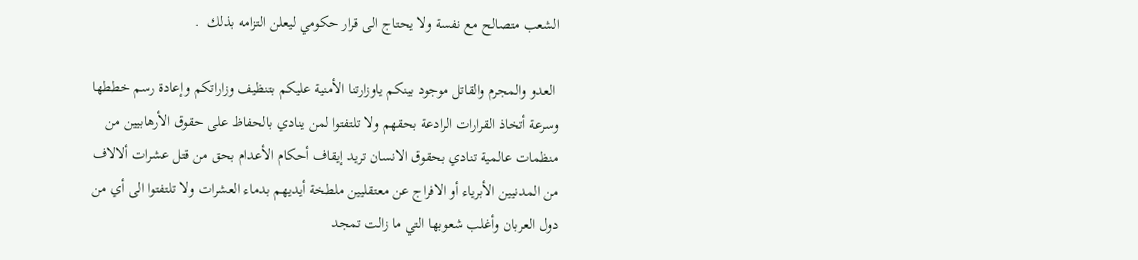الشعب متصالح مع نفسة ولا يحتاج الى قرار حكومي ليعلن التزامه بذلك  .

 العدو والمجرم والقاتل موجود بينكم ياوزارتنا الأمنية عليكم بتنظيف وزاراتكم وإعادة رسم خططها وسرعة أتخاذ القرارات الرادعة بحقهم ولا تلتفتوا لمن ينادي بالحفاظ على حقوق الأرهابيين من منظمات عالمية تنادي بحقوق الانسان تريد إيقاف أحكام الأعدام بحق من قتل عشرات ألالاف من المدنيين الأبرياء أو الافراج عن معتقليين ملطخة أيديهم بدماء العشرات ولا تلتفتوا الى أي من دول العربان وأغلب شعوبها التي ما زالت تمجد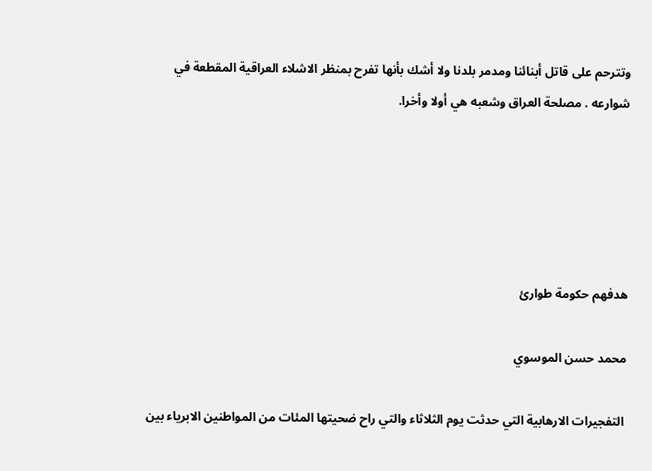وتترحم على قاتل أبنائنا ومدمر بلدنا ولا أشك بأنها تفرح بمنظر الاشلاء العراقية المقطعة في شوارعه . مصلحة العراق وشعبه هي أولا وأخرا.





هدفهم حكومة طوارئ

محمد حسن الموسوي

 التفجيرات الارهابية التي حدثت يوم الثلاثاء والتي راح ضحيتها المئات من المواطنين الابرياء بين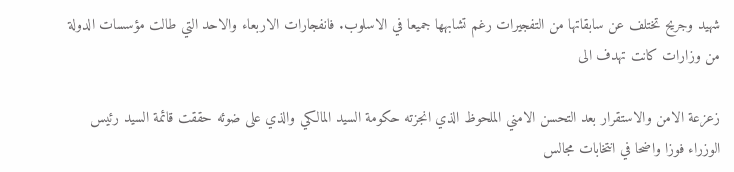شهيد وجريح تختلف عن سابقاتها من التفجيرات رغم تشابهها جميعا في الاسلوب. فانفجارات الاربعاء والاحد التي طالت مؤسسات الدولة من وزارات كانت تهدف الى

زعزعة الامن والاستقرار بعد التحسن الامني الملحوظ الذي انجزته حكومة السيد المالكي والذي على ضوئه حققت قائمة السيد رئيس الوزراء فوزا واضحا في انتخابات مجالس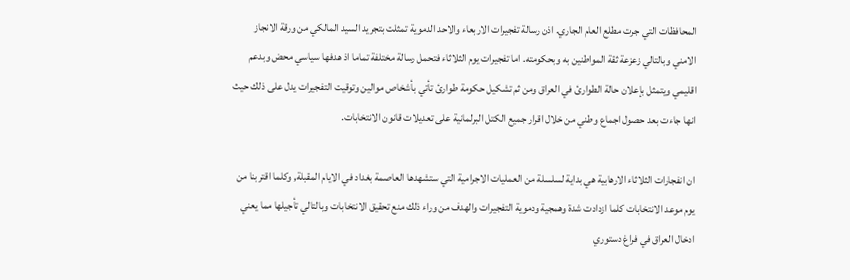المحافظات التي جرت مطلع العام الجاري. اذن رسالة تفجيرات الاربعاء والاحد الدموية تمثلت بتجريد السيد المالكي من ورقة الانجاز الامني وبالتالي زعزعة ثقة المواطنين به وبحكومته. اما تفجيرات يوم الثلاثاء فتحمل رسالة مختلفة تماما اذ هدفها سياسي محض وبدعم اقليمي ويتمثل بإعلان حالة الطوارئ في العراق ومن ثم تشكيل حكومة طوارئ تأتي بأشخاص موالين وتوقيت التفجيرات يدل على ذلك حيث انها جاءت بعد حصول اجماع وطني من خلال اقرار جميع الكتل البرلمانية على تعديلات قانون الانتخابات.

ان انفجارات الثلاثاء الارهابية هي بداية لسلسلة من العمليات الاجرامية التي ستشهدها العاصمة بغداد في الايام المقبلة, وكلما اقتربنا من يوم موعد الانتخابات كلما ازدادت شدة وهمجية ودموية التفجيرات والهدف من وراء ذلك منع تحقيق الانتخابات وبالتالي تأجيلها مما يعني ادخال العراق في فراغ دستوري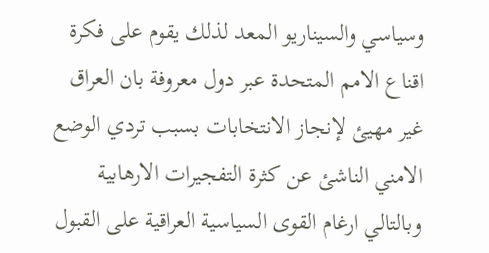وسياسي والسيناريو المعد لذلك يقوم على فكرة اقناع الامم المتحدة عبر دول معروفة بان العراق غير مهيئ لإنجاز الانتخابات بسبب تردي الوضع الامني الناشئ عن كثرة التفجيرات الارهابية وبالتالي ارغام القوى السياسية العراقية على القبول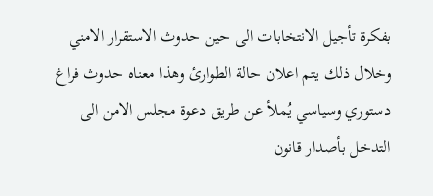بفكرة تأجيل الانتخابات الى حين حدوث الاستقرار الامني وخلال ذلك يتم اعلان حالة الطوارئ وهذا معناه حدوث فراغ دستوري وسياسي يُملأ عن طريق دعوة مجلس الامن الى التدخل بأصدار قانون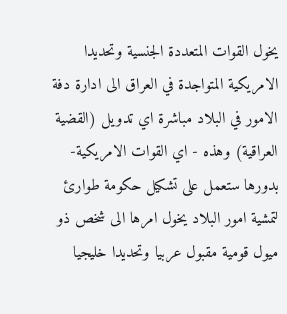يخول القوات المتعددة الجنسية وتحديدا الامريكية المتواجدة في العراق الى ادارة دفة الامور في البلاد مباشرة اي تدويل (القضية العراقية) وهذه - اي القوات الامريكية- بدورها ستعمل على تشكيل حكومة طوارئ لتمشية امور البلاد يخول امرها الى شخص ذو ميول قومية مقبول عربيا وتحديدا خليجيا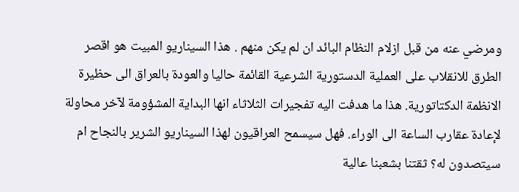ومرضي عنه من قبل ازلام النظام البائد ان لم يكن منهم . هذا السيناريو المبيت هو اقصر الطرق للانقلاب على العملية الدستورية الشرعية القائمة حاليا والعودة بالعراق الى حظيرة الانظمة الدكتاتورية. هذا ما هدفت اليه تفجيرات الثلاثاء انها البداية المشؤومة لآخر محاولة لإعادة عقارب الساعة الى الوراء. فهل سيسمح العراقيون لهذا السيناريو الشرير بالنجاح ام سيتصدون له؟ ثقتنا بشعبنا عالية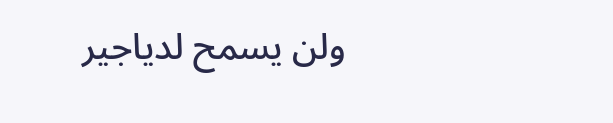ولن يسمح لدياجير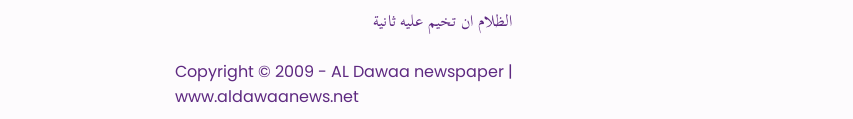الظلام ان تخيم عليه ثانية

Copyright © 2009 - AL Dawaa newspaper | www.aldawaanews.net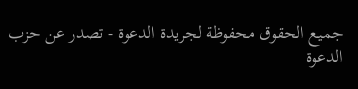جميع الحقوق محفوظة لجريدة الدعوة - تصدر عن حزب الدعوة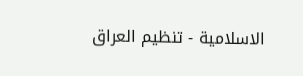الاسلامية - تنظيم العراق